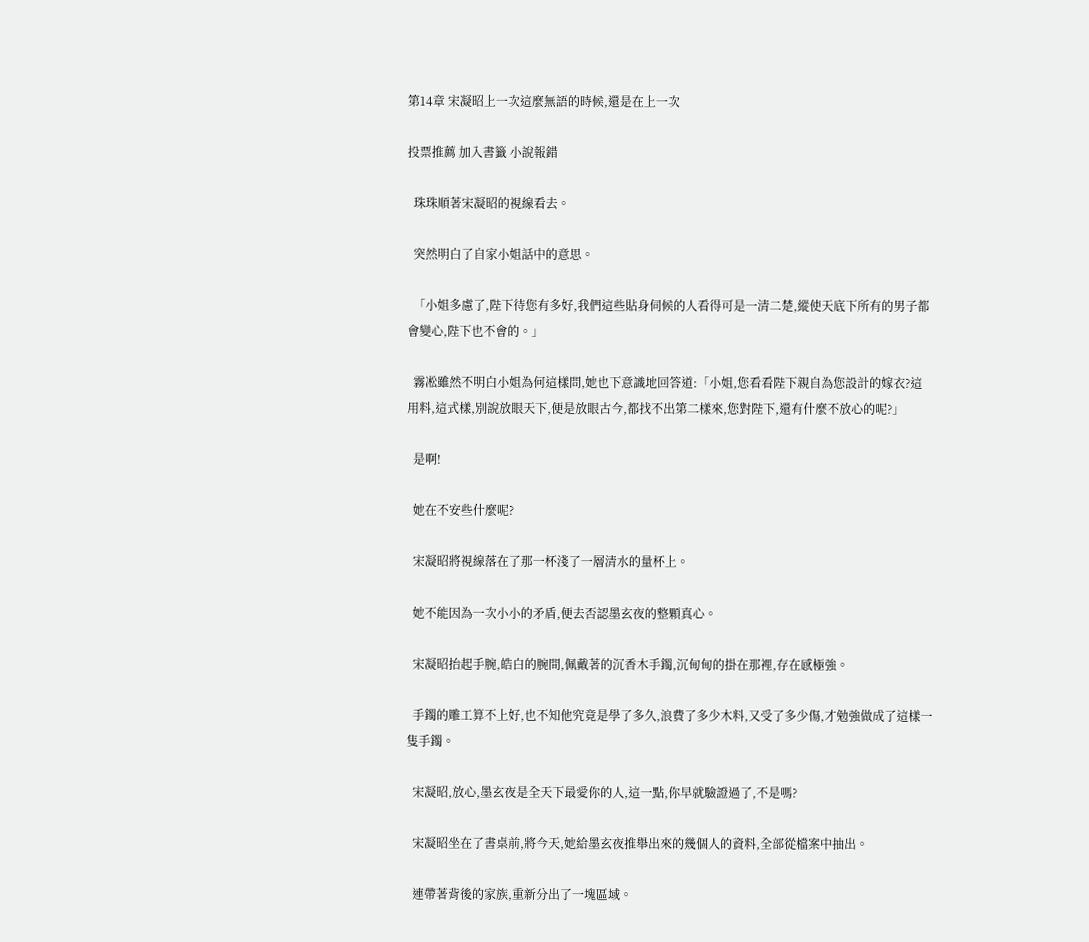第14章 宋凝昭上一次這麼無語的時候,還是在上一次

投票推薦 加入書籤 小說報錯

  珠珠順著宋凝昭的視線看去。

  突然明白了自家小姐話中的意思。

  「小姐多慮了,陛下待您有多好,我們這些貼身伺候的人看得可是一清二楚,縱使天底下所有的男子都會變心,陛下也不會的。」

  霧凇雖然不明白小姐為何這樣問,她也下意識地回答道:「小姐,您看看陛下親自為您設計的嫁衣?這用料,這式樣,別說放眼天下,便是放眼古今,都找不出第二樣來,您對陛下,還有什麼不放心的呢?」

  是啊!

  她在不安些什麼呢?

  宋凝昭將視線落在了那一杯淺了一層清水的量杯上。

  她不能因為一次小小的矛盾,便去否認墨玄夜的整顆真心。

  宋凝昭抬起手腕,皓白的腕間,佩戴著的沉香木手鐲,沉甸甸的掛在那裡,存在感極強。

  手鐲的雕工算不上好,也不知他究竟是學了多久,浪費了多少木料,又受了多少傷,才勉強做成了這樣一隻手鐲。

  宋凝昭,放心,墨玄夜是全天下最愛你的人,這一點,你早就驗證過了,不是嗎?

  宋凝昭坐在了書桌前,將今天,她給墨玄夜推舉出來的幾個人的資料,全部從檔案中抽出。

  連帶著背後的家族,重新分出了一塊區域。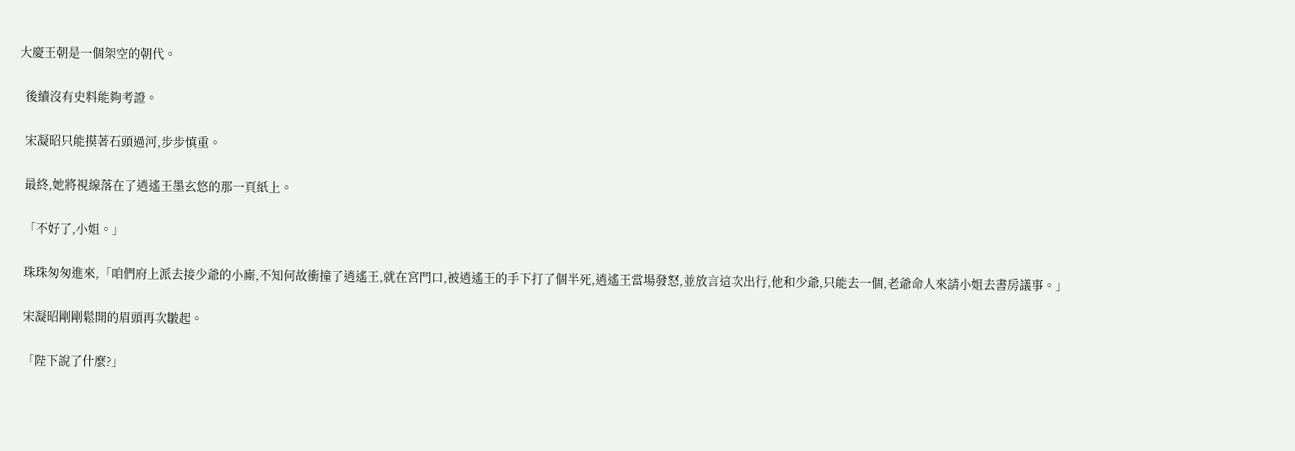大慶王朝是一個架空的朝代。

  後續沒有史料能夠考證。

  宋凝昭只能摸著石頭過河,步步慎重。

  最終,她將視線落在了逍遙王墨玄悠的那一頁紙上。

  「不好了,小姐。」

  珠珠匆匆進來,「咱們府上派去接少爺的小廝,不知何故衝撞了逍遙王,就在宮門口,被逍遙王的手下打了個半死,逍遙王當場發怒,並放言這次出行,他和少爺,只能去一個,老爺命人來請小姐去書房議事。」

  宋凝昭剛剛鬆開的眉頭再次皺起。

  「陛下說了什麼?」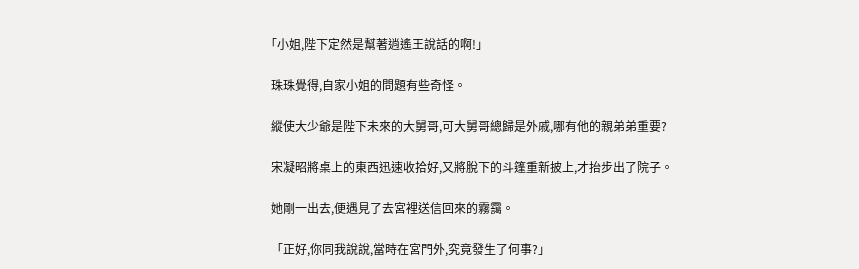「小姐,陛下定然是幫著逍遙王說話的啊!」

  珠珠覺得,自家小姐的問題有些奇怪。

  縱使大少爺是陛下未來的大舅哥,可大舅哥總歸是外戚,哪有他的親弟弟重要?

  宋凝昭將桌上的東西迅速收拾好,又將脫下的斗篷重新披上,才抬步出了院子。

  她剛一出去,便遇見了去宮裡送信回來的霧靄。

  「正好,你同我說說,當時在宮門外,究竟發生了何事?」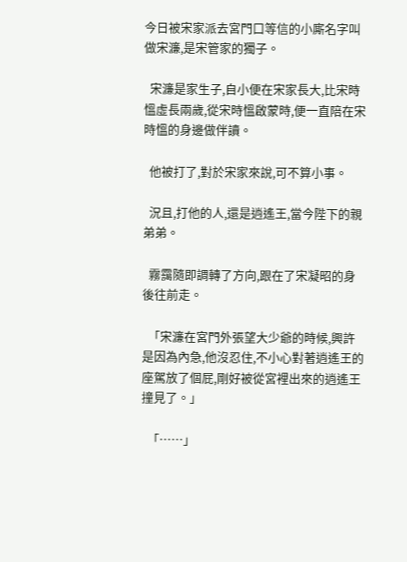今日被宋家派去宮門口等信的小廝名字叫做宋濂,是宋管家的獨子。

  宋濂是家生子,自小便在宋家長大,比宋時慍虛長兩歲,從宋時慍啟蒙時,便一直陪在宋時慍的身邊做伴讀。

  他被打了,對於宋家來說,可不算小事。

  況且,打他的人,還是逍遙王,當今陛下的親弟弟。

  霧靄隨即調轉了方向,跟在了宋凝昭的身後往前走。

  「宋濂在宮門外張望大少爺的時候,興許是因為內急,他沒忍住,不小心對著逍遙王的座駕放了個屁,剛好被從宮裡出來的逍遙王撞見了。」

  「……」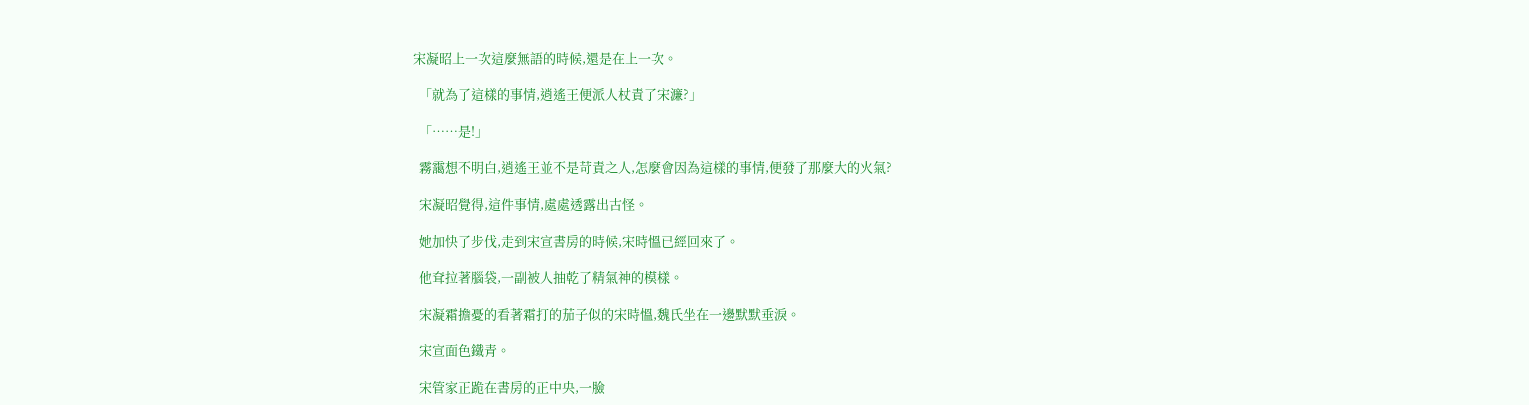宋凝昭上一次這麼無語的時候,還是在上一次。

  「就為了這樣的事情,逍遙王便派人杖責了宋濂?」

  「……是!」

  霧靄想不明白,逍遙王並不是苛責之人,怎麼會因為這樣的事情,便發了那麼大的火氣?

  宋凝昭覺得,這件事情,處處透露出古怪。

  她加快了步伐,走到宋宣書房的時候,宋時慍已經回來了。

  他耷拉著腦袋,一副被人抽乾了精氣神的模樣。

  宋凝霜擔憂的看著霜打的茄子似的宋時慍,魏氏坐在一邊默默垂淚。

  宋宣面色鐵青。

  宋管家正跪在書房的正中央,一臉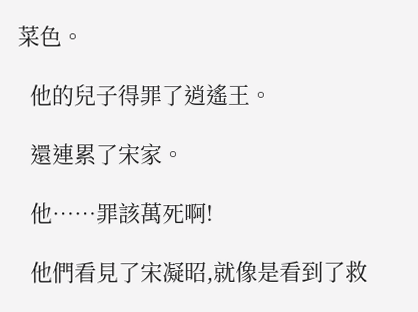菜色。

  他的兒子得罪了逍遙王。

  還連累了宋家。

  他……罪該萬死啊!

  他們看見了宋凝昭,就像是看到了救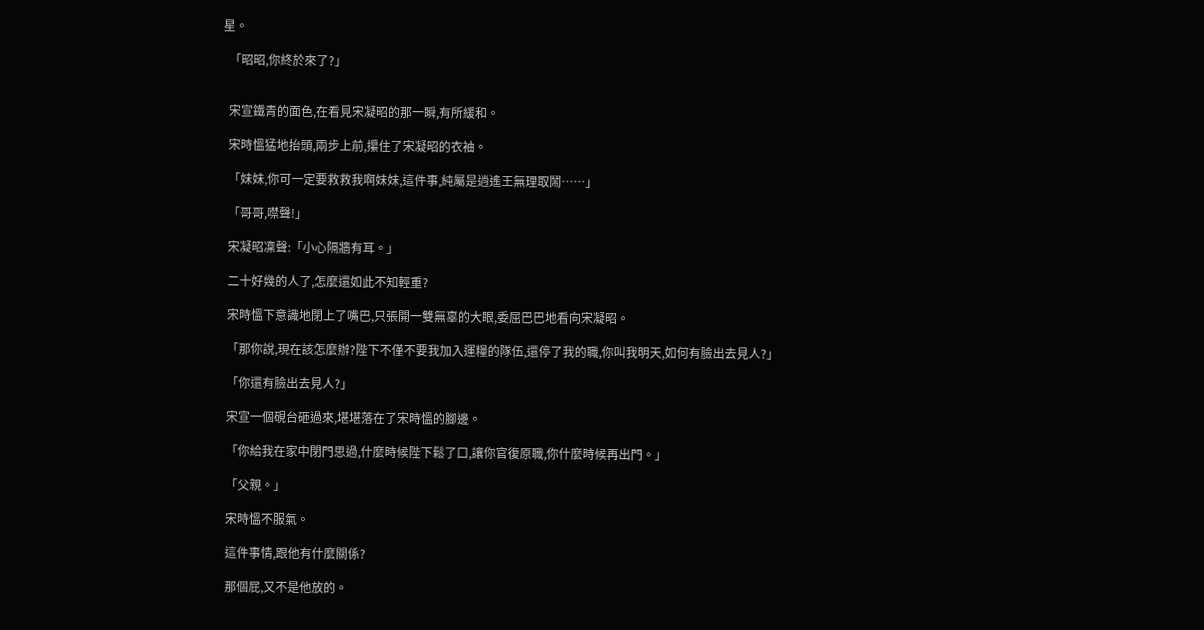星。

  「昭昭,你終於來了?」


  宋宣鐵青的面色,在看見宋凝昭的那一瞬,有所緩和。

  宋時慍猛地抬頭,兩步上前,攥住了宋凝昭的衣袖。

  「妹妹,你可一定要救救我啊妹妹,這件事,純屬是逍遙王無理取鬧……」

  「哥哥,噤聲!」

  宋凝昭凜聲:「小心隔牆有耳。」

  二十好幾的人了,怎麼還如此不知輕重?

  宋時慍下意識地閉上了嘴巴,只張開一雙無辜的大眼,委屈巴巴地看向宋凝昭。

  「那你說,現在該怎麼辦?陛下不僅不要我加入運糧的隊伍,還停了我的職,你叫我明天,如何有臉出去見人?」

  「你還有臉出去見人?」

  宋宣一個硯台砸過來,堪堪落在了宋時慍的腳邊。

  「你給我在家中閉門思過,什麼時候陛下鬆了口,讓你官復原職,你什麼時候再出門。」

  「父親。」

  宋時慍不服氣。

  這件事情,跟他有什麼關係?

  那個屁,又不是他放的。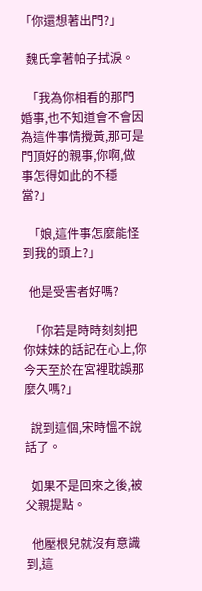「你還想著出門?」

  魏氏拿著帕子拭淚。

  「我為你相看的那門婚事,也不知道會不會因為這件事情攪黃,那可是門頂好的親事,你啊,做事怎得如此的不穩當?」

  「娘,這件事怎麼能怪到我的頭上?」

  他是受害者好嗎?

  「你若是時時刻刻把你妹妹的話記在心上,你今天至於在宮裡耽誤那麼久嗎?」

  說到這個,宋時慍不說話了。

  如果不是回來之後,被父親提點。

  他壓根兒就沒有意識到,這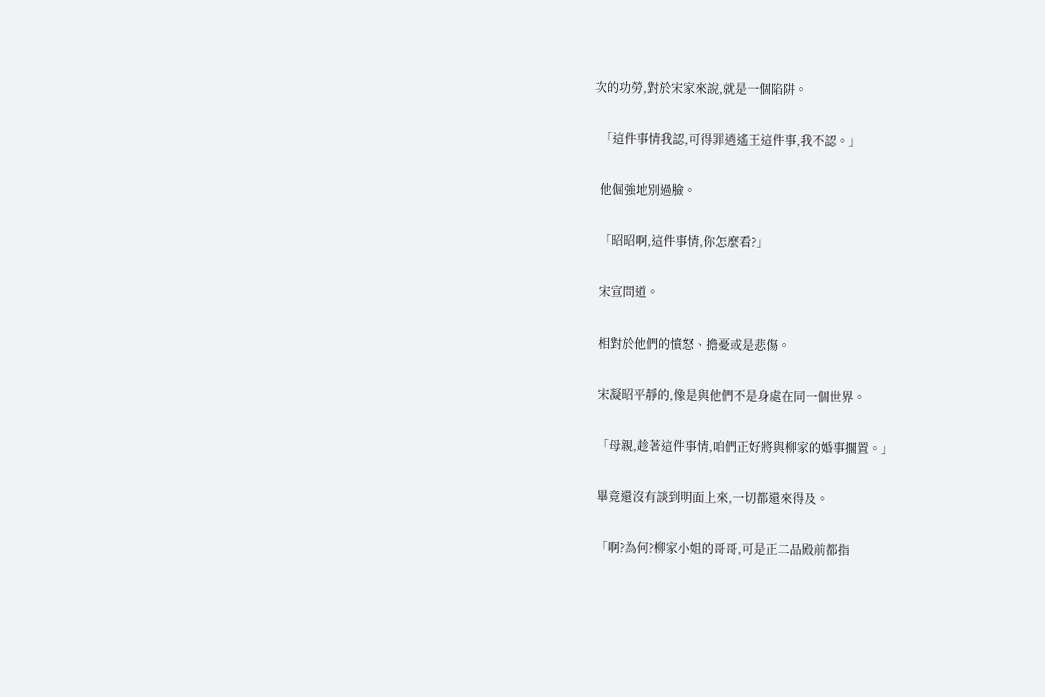次的功勞,對於宋家來說,就是一個陷阱。

  「這件事情我認,可得罪逍遙王這件事,我不認。」

  他倔強地別過臉。

  「昭昭啊,這件事情,你怎麼看?」

  宋宣問道。

  相對於他們的憤怒、擔憂或是悲傷。

  宋凝昭平靜的,像是與他們不是身處在同一個世界。

  「母親,趁著這件事情,咱們正好將與柳家的婚事擱置。」

  畢竟還沒有談到明面上來,一切都還來得及。

  「啊?為何?柳家小姐的哥哥,可是正二品殿前都指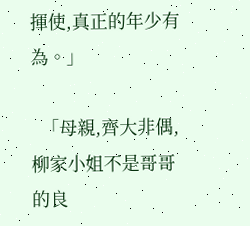揮使,真正的年少有為。」

  「母親,齊大非偶,柳家小姐不是哥哥的良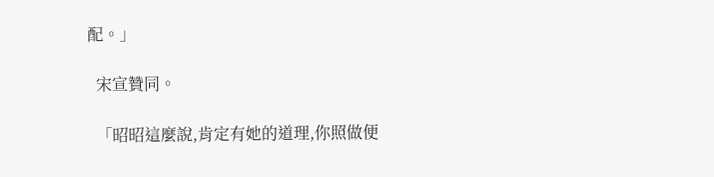配。」

  宋宣贊同。

  「昭昭這麼說,肯定有她的道理,你照做便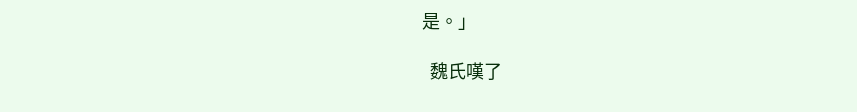是。」

  魏氏嘆了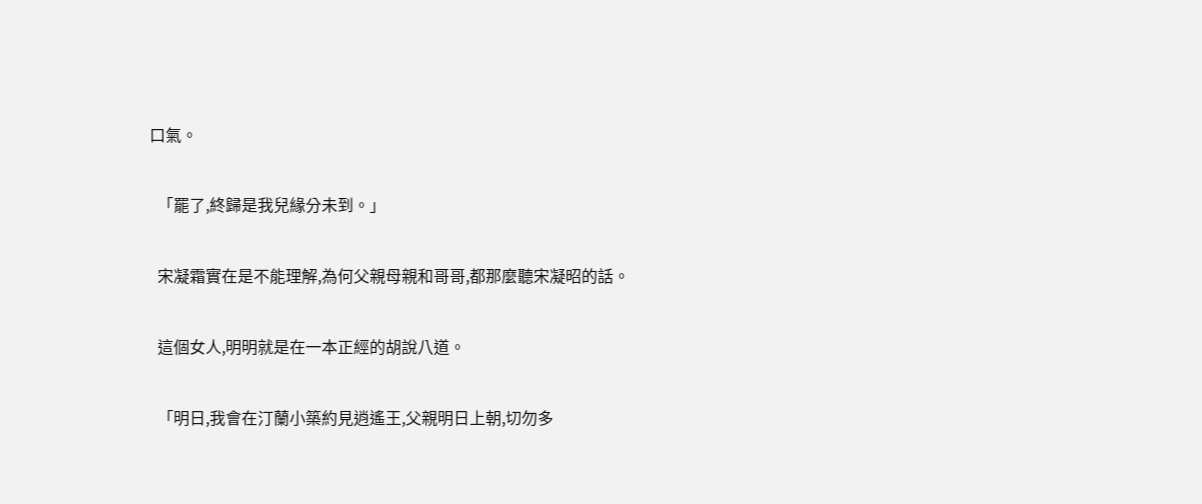口氣。

  「罷了,終歸是我兒緣分未到。」

  宋凝霜實在是不能理解,為何父親母親和哥哥,都那麼聽宋凝昭的話。

  這個女人,明明就是在一本正經的胡說八道。

  「明日,我會在汀蘭小築約見逍遙王,父親明日上朝,切勿多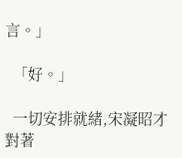言。」

  「好。」

  一切安排就緒,宋凝昭才對著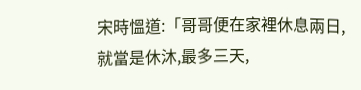宋時慍道:「哥哥便在家裡休息兩日,就當是休沐,最多三天,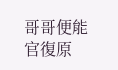哥哥便能官復原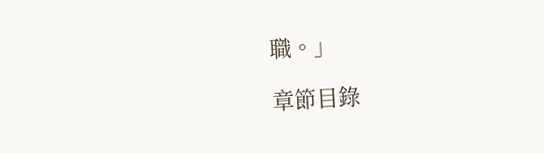職。」

章節目錄